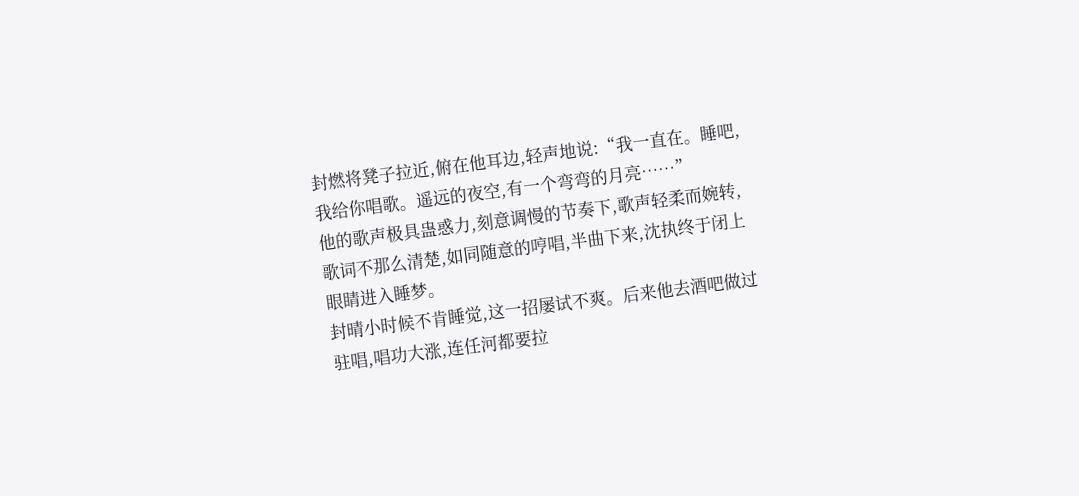封燃将凳子拉近,俯在他耳边,轻声地说:“我一直在。睡吧,我给你唱歌。遥远的夜空,有一个弯弯的月亮……”
他的歌声极具蛊惑力,刻意调慢的节奏下,歌声轻柔而婉转,歌词不那么清楚,如同随意的哼唱,半曲下来,沈执终于闭上眼睛进入睡梦。
封晴小时候不肯睡觉,这一招屡试不爽。后来他去酒吧做过驻唱,唱功大涨,连任河都要拉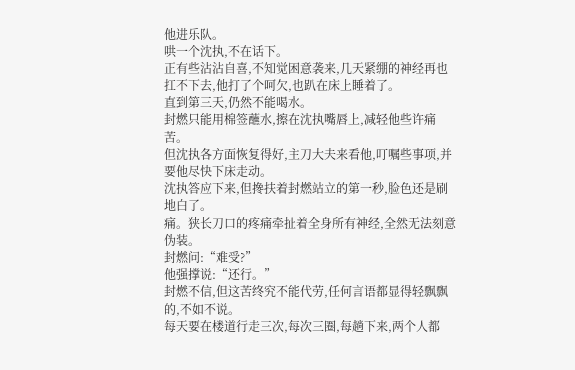他进乐队。
哄一个沈执,不在话下。
正有些沾沾自喜,不知觉困意袭来,几天紧绷的神经再也扛不下去,他打了个呵欠,也趴在床上睡着了。
直到第三天,仍然不能喝水。
封燃只能用棉签蘸水,擦在沈执嘴唇上,减轻他些许痛苦。
但沈执各方面恢复得好,主刀大夫来看他,叮嘱些事项,并要他尽快下床走动。
沈执答应下来,但搀扶着封燃站立的第一秒,脸色还是刷地白了。
痛。狭长刀口的疼痛牵扯着全身所有神经,全然无法刻意伪装。
封燃问:“难受?”
他强撑说:“还行。”
封燃不信,但这苦终究不能代劳,任何言语都显得轻飘飘的,不如不说。
每天要在楼道行走三次,每次三圈,每趟下来,两个人都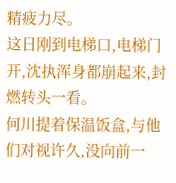精疲力尽。
这日刚到电梯口,电梯门开,沈执浑身都崩起来,封燃转头一看。
何川提着保温饭盒,与他们对视许久,没向前一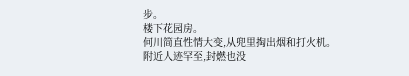步。
楼下花园房。
何川简直性情大变,从兜里掏出烟和打火机。
附近人迹罕至,封燃也没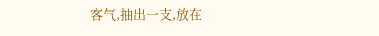客气,抽出一支,放在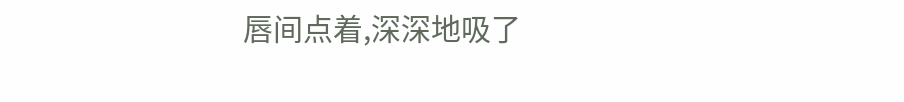唇间点着,深深地吸了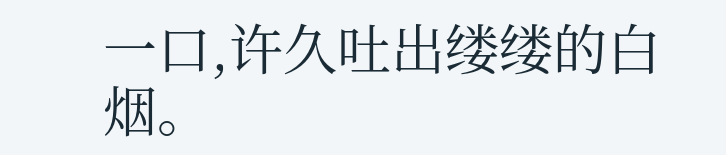一口,许久吐出缕缕的白烟。